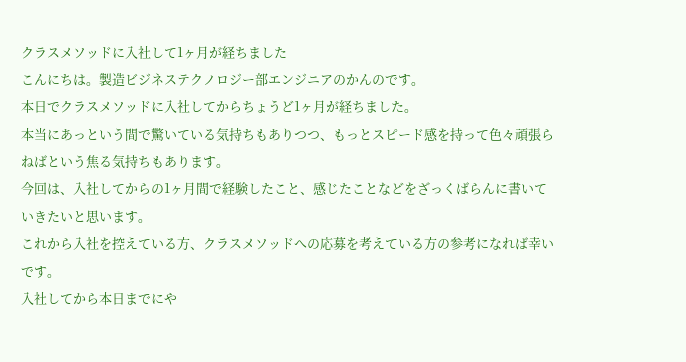クラスメソッドに入社して1ヶ月が経ちました
こんにちは。製造ビジネステクノロジー部エンジニアのかんのです。
本日でクラスメソッドに入社してからちょうど1ヶ月が経ちました。
本当にあっという間で驚いている気持ちもありつつ、もっとスピード感を持って色々頑張らねばという焦る気持ちもあります。
今回は、入社してからの1ヶ月間で経験したこと、感じたことなどをざっくばらんに書いていきたいと思います。
これから入社を控えている方、クラスメソッドへの応募を考えている方の参考になれば幸いです。
入社してから本日までにや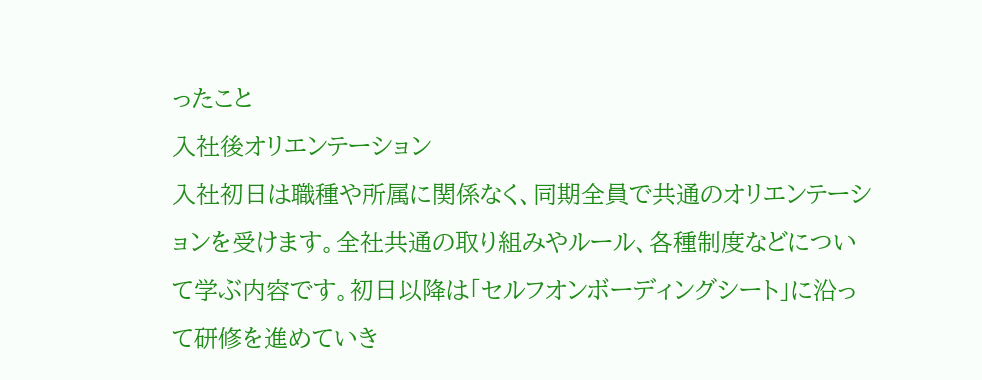ったこと
入社後オリエンテーション
入社初日は職種や所属に関係なく、同期全員で共通のオリエンテーションを受けます。全社共通の取り組みやルール、各種制度などについて学ぶ内容です。初日以降は「セルフオンボーディングシート」に沿って研修を進めていき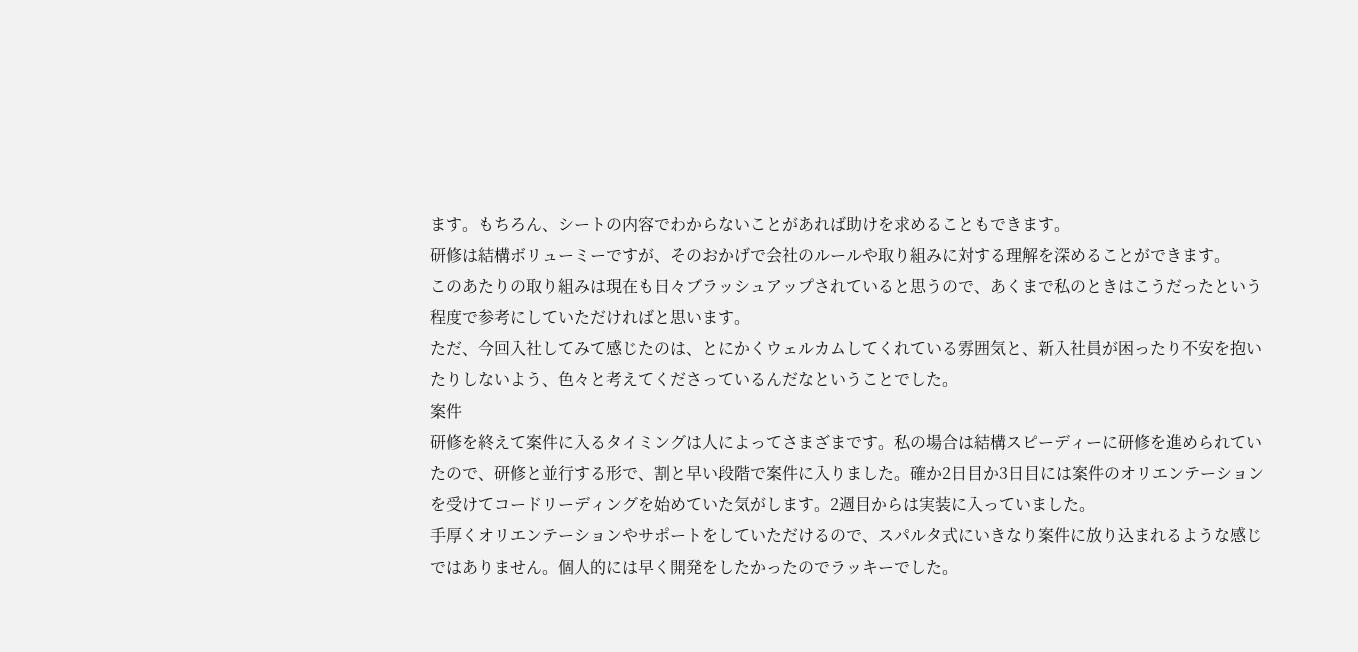ます。もちろん、シートの内容でわからないことがあれば助けを求めることもできます。
研修は結構ボリューミーですが、そのおかげで会社のルールや取り組みに対する理解を深めることができます。
このあたりの取り組みは現在も日々ブラッシュアップされていると思うので、あくまで私のときはこうだったという程度で参考にしていただければと思います。
ただ、今回入社してみて感じたのは、とにかくウェルカムしてくれている雰囲気と、新入社員が困ったり不安を抱いたりしないよう、色々と考えてくださっているんだなということでした。
案件
研修を終えて案件に入るタイミングは人によってさまざまです。私の場合は結構スピーディーに研修を進められていたので、研修と並行する形で、割と早い段階で案件に入りました。確か2日目か3日目には案件のオリエンテーションを受けてコードリーディングを始めていた気がします。2週目からは実装に入っていました。
手厚くオリエンテーションやサポートをしていただけるので、スパルタ式にいきなり案件に放り込まれるような感じではありません。個人的には早く開発をしたかったのでラッキーでした。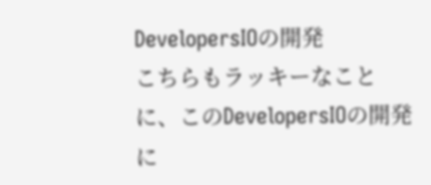DevelopersIOの開発
こちらもラッキーなことに、このDevelopersIOの開発に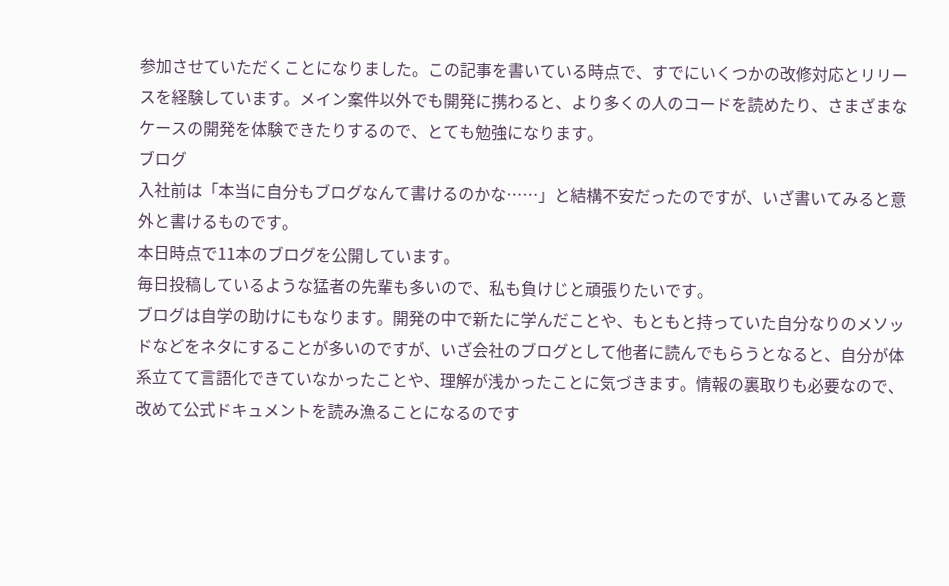参加させていただくことになりました。この記事を書いている時点で、すでにいくつかの改修対応とリリースを経験しています。メイン案件以外でも開発に携わると、より多くの人のコードを読めたり、さまざまなケースの開発を体験できたりするので、とても勉強になります。
ブログ
入社前は「本当に自分もブログなんて書けるのかな……」と結構不安だったのですが、いざ書いてみると意外と書けるものです。
本日時点で11本のブログを公開しています。
毎日投稿しているような猛者の先輩も多いので、私も負けじと頑張りたいです。
ブログは自学の助けにもなります。開発の中で新たに学んだことや、もともと持っていた自分なりのメソッドなどをネタにすることが多いのですが、いざ会社のブログとして他者に読んでもらうとなると、自分が体系立てて言語化できていなかったことや、理解が浅かったことに気づきます。情報の裏取りも必要なので、改めて公式ドキュメントを読み漁ることになるのです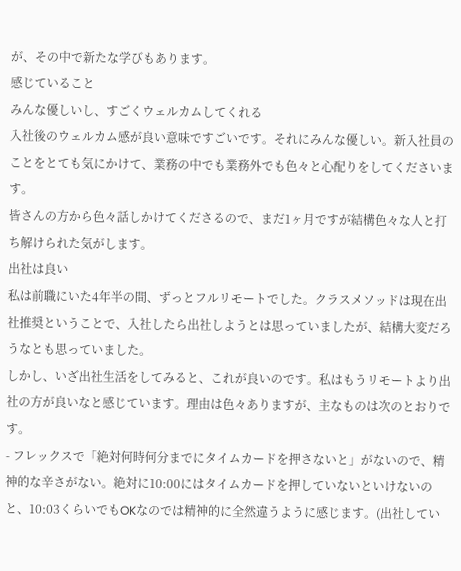が、その中で新たな学びもあります。
感じていること
みんな優しいし、すごくウェルカムしてくれる
入社後のウェルカム感が良い意味ですごいです。それにみんな優しい。新入社員のことをとても気にかけて、業務の中でも業務外でも色々と心配りをしてくださいます。
皆さんの方から色々話しかけてくださるので、まだ1ヶ月ですが結構色々な人と打ち解けられた気がします。
出社は良い
私は前職にいた4年半の間、ずっとフルリモートでした。クラスメソッドは現在出社推奨ということで、入社したら出社しようとは思っていましたが、結構大変だろうなとも思っていました。
しかし、いざ出社生活をしてみると、これが良いのです。私はもうリモートより出社の方が良いなと感じています。理由は色々ありますが、主なものは次のとおりです。
- フレックスで「絶対何時何分までにタイムカードを押さないと」がないので、精神的な辛さがない。絶対に10:00にはタイムカードを押していないといけないのと、10:03くらいでもOKなのでは精神的に全然違うように感じます。(出社してい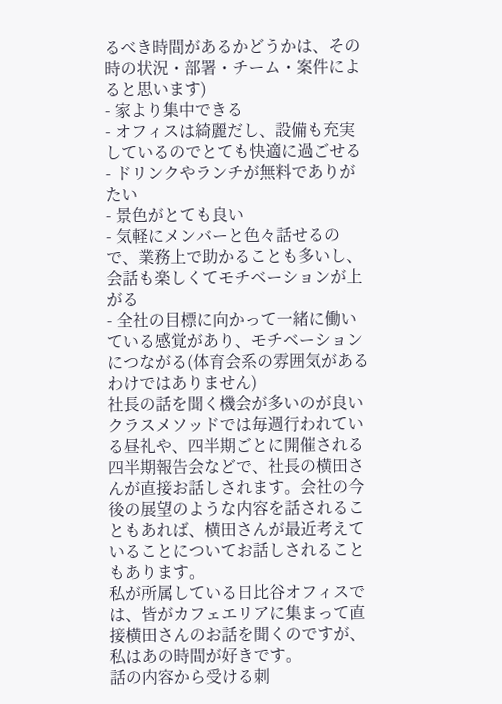るべき時間があるかどうかは、その時の状況・部署・チーム・案件によると思います)
- 家より集中できる
- オフィスは綺麗だし、設備も充実しているのでとても快適に過ごせる
- ドリンクやランチが無料でありがたい
- 景色がとても良い
- 気軽にメンバーと色々話せるので、業務上で助かることも多いし、会話も楽しくてモチベーションが上がる
- 全社の目標に向かって一緒に働いている感覚があり、モチベーションにつながる(体育会系の雰囲気があるわけではありません)
社長の話を聞く機会が多いのが良い
クラスメソッドでは毎週行われている昼礼や、四半期ごとに開催される四半期報告会などで、社長の横田さんが直接お話しされます。会社の今後の展望のような内容を話されることもあれば、横田さんが最近考えていることについてお話しされることもあります。
私が所属している日比谷オフィスでは、皆がカフェエリアに集まって直接横田さんのお話を聞くのですが、私はあの時間が好きです。
話の内容から受ける刺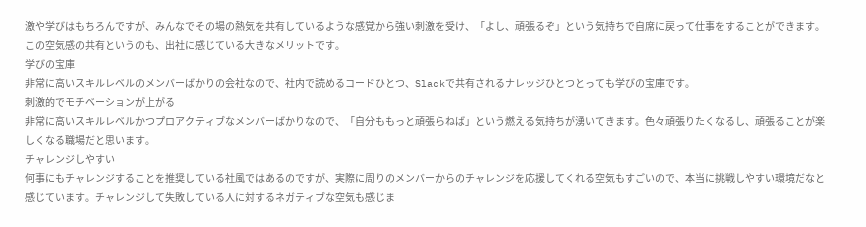激や学びはもちろんですが、みんなでその場の熱気を共有しているような感覚から強い刺激を受け、「よし、頑張るぞ」という気持ちで自席に戻って仕事をすることができます。
この空気感の共有というのも、出社に感じている大きなメリットです。
学びの宝庫
非常に高いスキルレベルのメンバーばかりの会社なので、社内で読めるコードひとつ、Slackで共有されるナレッジひとつとっても学びの宝庫です。
刺激的でモチベーションが上がる
非常に高いスキルレベルかつプロアクティブなメンバーばかりなので、「自分ももっと頑張らねば」という燃える気持ちが湧いてきます。色々頑張りたくなるし、頑張ることが楽しくなる職場だと思います。
チャレンジしやすい
何事にもチャレンジすることを推奨している社風ではあるのですが、実際に周りのメンバーからのチャレンジを応援してくれる空気もすごいので、本当に挑戦しやすい環境だなと感じています。チャレンジして失敗している人に対するネガティブな空気も感じま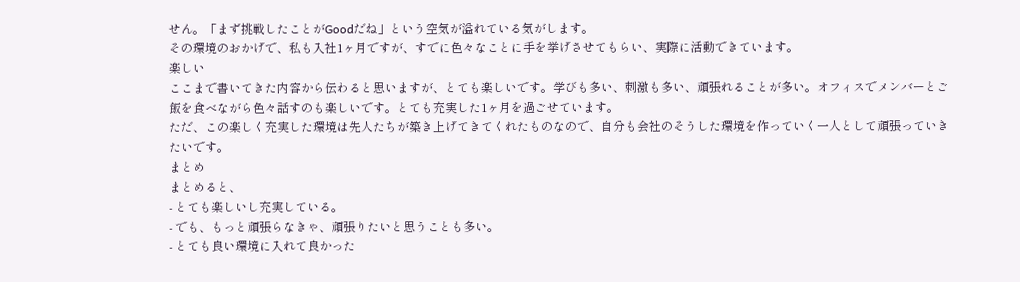せん。「まず挑戦したことがGoodだね」という空気が溢れている気がします。
その環境のおかげで、私も入社1ヶ月ですが、すでに色々なことに手を挙げさせてもらい、実際に活動できています。
楽しい
ここまで書いてきた内容から伝わると思いますが、とても楽しいです。学びも多い、刺激も多い、頑張れることが多い。オフィスでメンバーとご飯を食べながら色々話すのも楽しいです。とても充実した1ヶ月を過ごせています。
ただ、この楽しく充実した環境は先人たちが築き上げてきてくれたものなので、自分も会社のそうした環境を作っていく一人として頑張っていきたいです。
まとめ
まとめると、
- とても楽しいし充実している。
- でも、もっと頑張らなきゃ、頑張りたいと思うことも多い。
- とても良い環境に入れて良かった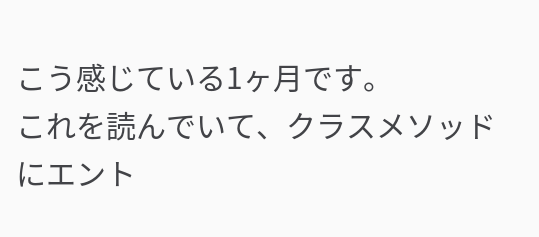こう感じている1ヶ月です。
これを読んでいて、クラスメソッドにエント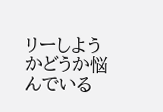リーしようかどうか悩んでいる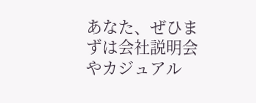あなた、ぜひまずは会社説明会やカジュアル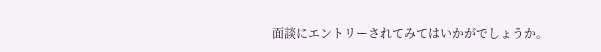面談にエントリーされてみてはいかがでしょうか。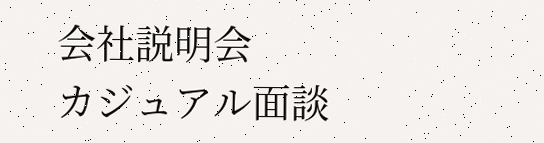会社説明会
カジュアル面談